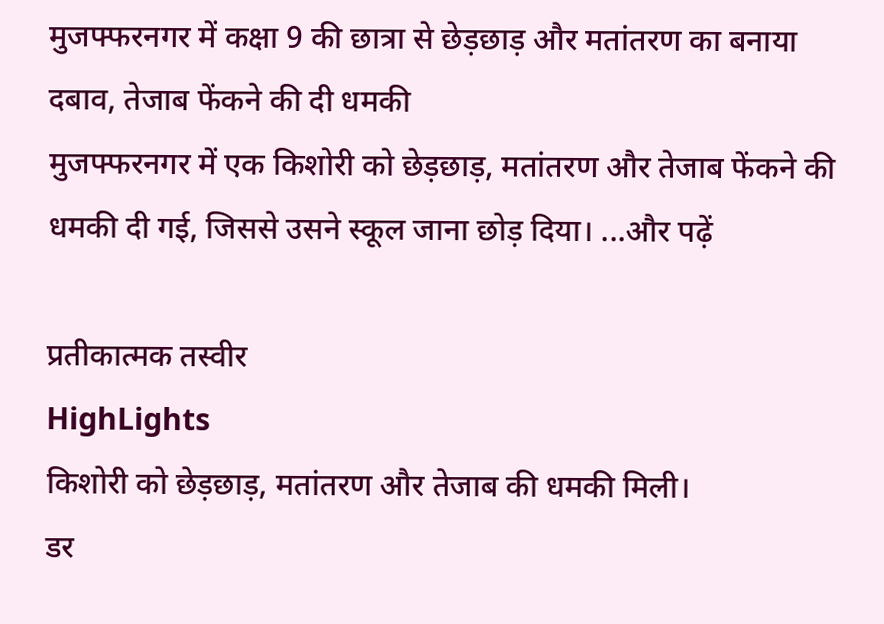मुजफ्फरनगर में कक्षा 9 की छात्रा से छेड़छाड़ और मतांतरण का बनाया दबाव, तेजाब फेंकने की दी धमकी
मुजफ्फरनगर में एक किशोरी को छेड़छाड़, मतांतरण और तेजाब फेंकने की धमकी दी गई, जिससे उसने स्कूल जाना छोड़ दिया। ...और पढ़ें

प्रतीकात्मक तस्वीर
HighLights
किशोरी को छेड़छाड़, मतांतरण और तेजाब की धमकी मिली।
डर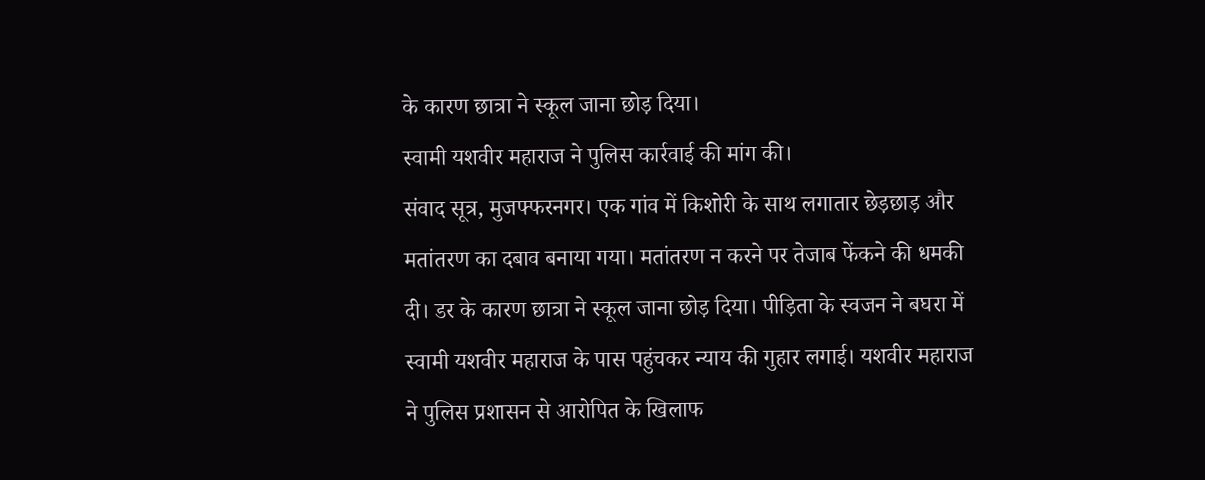के कारण छात्रा ने स्कूल जाना छोड़ दिया।
स्वामी यशवीर महाराज ने पुलिस कार्रवाई की मांग की।
संवाद सूत्र, मुजफ्फरनगर। एक गांव में किशोरी के साथ लगातार छेड़छाड़ और मतांतरण का दबाव बनाया गया। मतांतरण न करने पर तेजाब फेंकने की धमकी दी। डर के कारण छात्रा ने स्कूल जाना छोड़ दिया। पीड़िता के स्वजन ने बघरा में स्वामी यशवीर महाराज के पास पहुंचकर न्याय की गुहार लगाई। यशवीर महाराज ने पुलिस प्रशासन से आरोपित के खिलाफ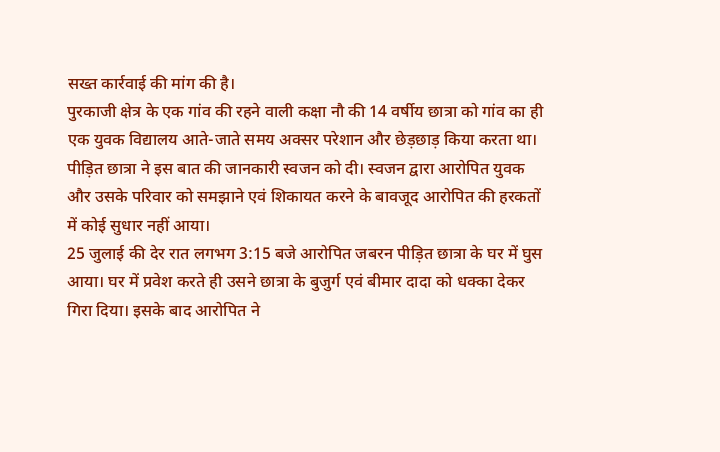सख्त कार्रवाई की मांग की है।
पुरकाजी क्षेत्र के एक गांव की रहने वाली कक्षा नौ की 14 वर्षीय छात्रा को गांव का ही एक युवक विद्यालय आते-जाते समय अक्सर परेशान और छेड़छाड़ किया करता था। पीड़ित छात्रा ने इस बात की जानकारी स्वजन को दी। स्वजन द्वारा आरोपित युवक और उसके परिवार को समझाने एवं शिकायत करने के बावजूद आरोपित की हरकतों में कोई सुधार नहीं आया।
25 जुलाई की देर रात लगभग 3:15 बजे आरोपित जबरन पीड़ित छात्रा के घर में घुस आया। घर में प्रवेश करते ही उसने छात्रा के बुजुर्ग एवं बीमार दादा को धक्का देकर गिरा दिया। इसके बाद आरोपित ने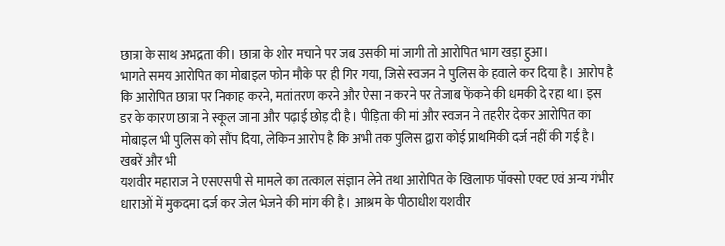छात्रा के साथ अभद्रता की। छात्रा के शोर मचाने पर जब उसकी मां जागी तो आरोपित भाग खड़ा हुआ।
भागते समय आरोपित का मोबाइल फोन मौके पर ही गिर गया, जिसे स्वजन ने पुलिस के हवाले कर दिया है। आरोप है कि आरोपित छात्रा पर निकाह करने, मतांतरण करने और ऐसा न करने पर तेजाब फेंकने की धमकी दे रहा था। इस डर के कारण छात्रा ने स्कूल जाना और पढ़ाई छोड़ दी है। पीड़िता की मां और स्वजन ने तहरीर देकर आरोपित का मोबाइल भी पुलिस को सौंप दिया, लेकिन आरोप है कि अभी तक पुलिस द्वारा कोई प्राथमिकी दर्ज नहीं की गई है।
खबरें और भी
यशवीर महाराज ने एसएसपी से मामले का तत्काल संज्ञान लेने तथा आरोपित के खिलाफ पॉक्सो एक्ट एवं अन्य गंभीर धाराओं में मुकदमा दर्ज कर जेल भेजने की मांग की है। आश्रम के पीठाधीश यशवीर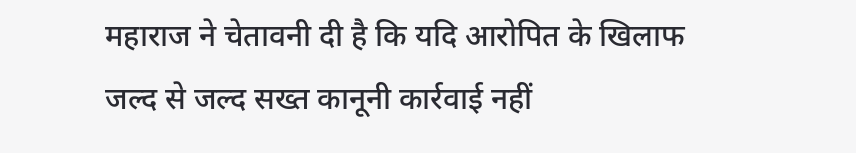महाराज ने चेतावनी दी है कि यदि आरोपित के खिलाफ जल्द से जल्द सख्त कानूनी कार्रवाई नहीं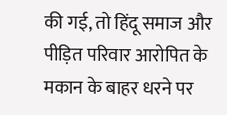की गई, तो हिंदू समाज और पीड़ित परिवार आरोपित के मकान के बाहर धरने पर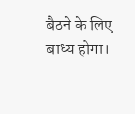बैठने के लिए बाध्य होगा।